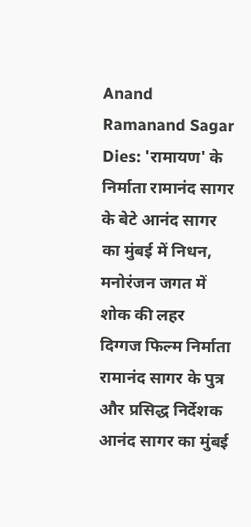Anand Ramanand Sagar Dies: 'रामायण' के निर्माता रामानंद सागर के बेटे आनंद सागर का मुंबई में निधन, मनोरंजन जगत में शोक की लहर
दिग्गज फिल्म निर्माता रामानंद सागर के पुत्र और प्रसिद्ध निर्देशक आनंद सागर का मुंबई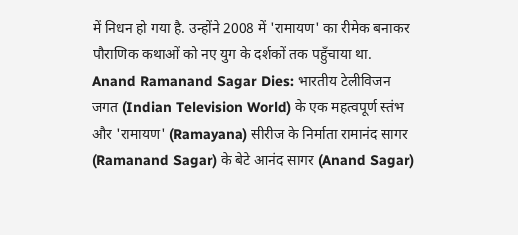में निधन हो गया है. उन्होंने 2008 में 'रामायण' का रीमेक बनाकर पौराणिक कथाओं को नए युग के दर्शकों तक पहुँचाया था.
Anand Ramanand Sagar Dies: भारतीय टेलीविजन जगत (Indian Television World) के एक महत्वपूर्ण स्तंभ और 'रामायण' (Ramayana) सीरीज के निर्माता रामानंद सागर (Ramanand Sagar) के बेटे आनंद सागर (Anand Sagar)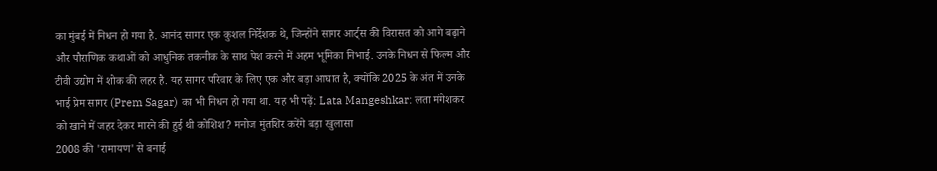का मुंबई में निधन हो गया है. आनंद सागर एक कुशल निर्देशक थे, जिन्होंने सागर आर्ट्स की विरासत को आगे बढ़ाने और पौराणिक कथाओं को आधुनिक तकनीक के साथ पेश करने में अहम भूमिका निभाई. उनके निधन से फिल्म और टीवी उद्योग में शोक की लहर है. यह सागर परिवार के लिए एक और बड़ा आघात है, क्योंकि 2025 के अंत में उनके भाई प्रेम सागर (Prem Sagar) का भी निधन हो गया था. यह भी पढ़ें: Lata Mangeshkar: लता मंगेशकर को खाने में जहर देकर मारने की हुई थी कोशिश? मनोज मुंतशिर करेंगे बड़ा खुलासा
2008 की 'रामायण' से बनाई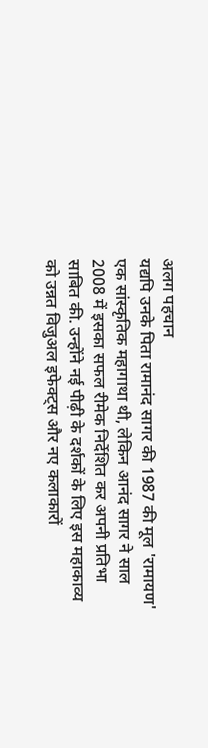अलग पहचान
यद्यपि उनके पिता रामानंद सागर की 1987 की मूल 'रामायण' एक सांस्कृतिक महागाथा थी, लेकिन आनंद सागर ने साल 2008 में इसका सफल रीमेक निर्देशित कर अपनी प्रतिभा साबित की. उन्होंने नई पीढ़ी के दर्शकों के लिए इस महाकाव्य को उन्नत विजुअल इफेक्ट्स और नए कलाकारों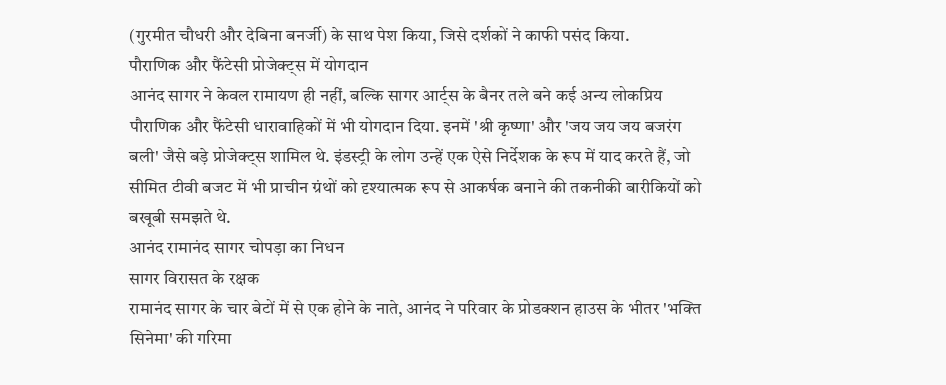(गुरमीत चौधरी और देबिना बनर्जी) के साथ पेश किया, जिसे दर्शकों ने काफी पसंद किया.
पौराणिक और फैंटेसी प्रोजेक्ट्स में योगदान
आनंद सागर ने केवल रामायण ही नहीं, बल्कि सागर आर्ट्स के बैनर तले बने कई अन्य लोकप्रिय पौराणिक और फैंटेसी धारावाहिकों में भी योगदान दिया. इनमें 'श्री कृष्णा' और 'जय जय जय बजरंग बली' जैसे बड़े प्रोजेक्ट्स शामिल थे. इंडस्ट्री के लोग उन्हें एक ऐसे निर्देशक के रूप में याद करते हैं, जो सीमित टीवी बजट में भी प्राचीन ग्रंथों को दृश्यात्मक रूप से आकर्षक बनाने की तकनीकी बारीकियों को बखूबी समझते थे.
आनंद रामानंद सागर चोपड़ा का निधन
सागर विरासत के रक्षक
रामानंद सागर के चार बेटों में से एक होने के नाते, आनंद ने परिवार के प्रोडक्शन हाउस के भीतर 'भक्ति सिनेमा' की गरिमा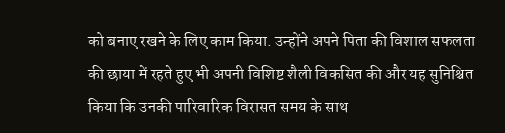को बनाए रखने के लिए काम किया. उन्होंने अपने पिता की विशाल सफलता की छाया में रहते हुए भी अपनी विशिष्ट शैली विकसित की और यह सुनिश्चित किया कि उनकी पारिवारिक विरासत समय के साथ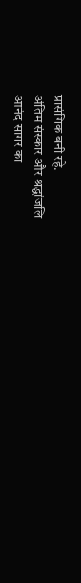प्रासंगिक बनी रहे.
अंतिम संस्कार और श्रद्धांजलि
आनंद सागर का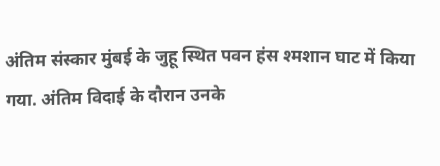अंतिम संस्कार मुंबई के जुहू स्थित पवन हंस श्मशान घाट में किया गया. अंतिम विदाई के दौरान उनके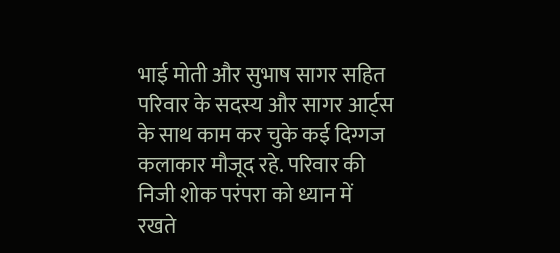भाई मोती और सुभाष सागर सहित परिवार के सदस्य और सागर आर्ट्स के साथ काम कर चुके कई दिग्गज कलाकार मौजूद रहे. परिवार की निजी शोक परंपरा को ध्यान में रखते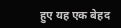हुए यह एक बेहद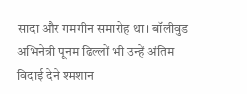सादा और गमगीन समारोह था। बॉलीवुड अभिनेत्री पूनम ढिल्लों भी उन्हें अंतिम विदाई देने श्मशान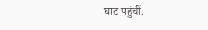घाट पहुंचीं.